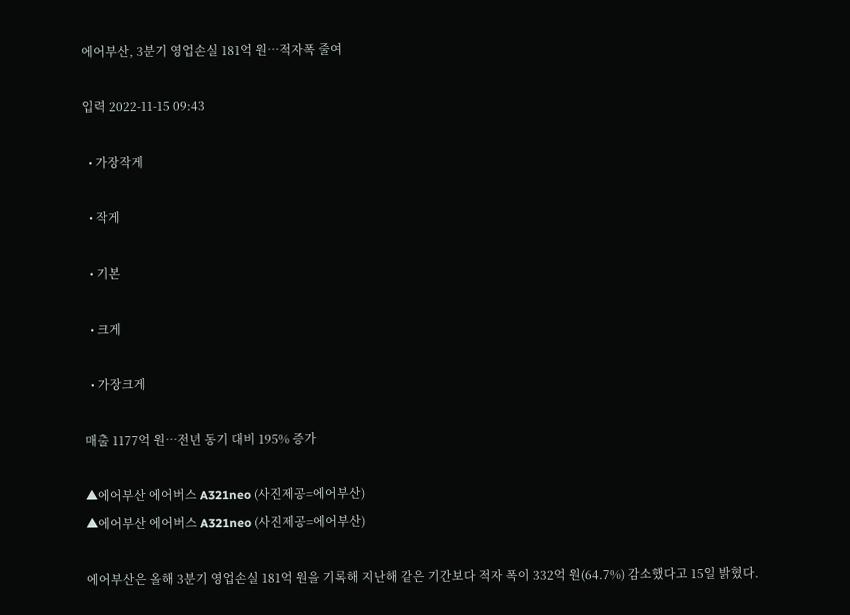에어부산, 3분기 영업손실 181억 원…적자폭 줄여

입력 2022-11-15 09:43

  • 가장작게

  • 작게

  • 기본

  • 크게

  • 가장크게

매출 1177억 원…전년 동기 대비 195% 증가

▲에어부산 에어버스 A321neo (사진제공=에어부산)
▲에어부산 에어버스 A321neo (사진제공=에어부산)

에어부산은 올해 3분기 영업손실 181억 원을 기록해 지난해 같은 기간보다 적자 폭이 332억 원(64.7%) 감소했다고 15일 밝혔다.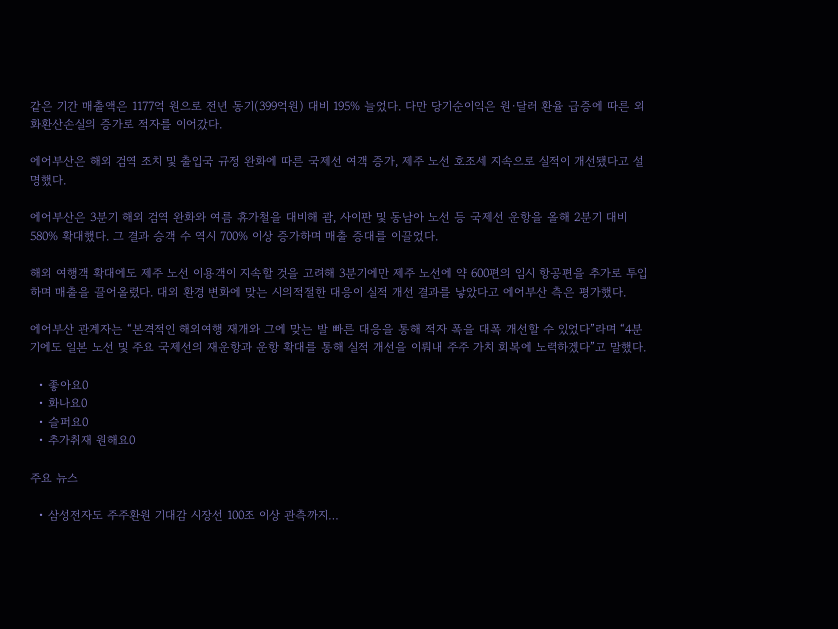같은 기간 매출액은 1177억 원으로 전년 동기(399억원) 대비 195% 늘었다. 다만 당기순이익은 원·달러 환율 급증에 따른 외화환산손실의 증가로 적자를 이어갔다.

에어부산은 해외 검역 조치 및 출입국 규정 완화에 따른 국제선 여객 증가, 제주 노선 호조세 지속으로 실적이 개선됐다고 설명했다.

에어부산은 3분기 해외 검역 완화와 여름 휴가철을 대비해 괌, 사이판 및 동남아 노선 등 국제선 운항을 올해 2분기 대비 580% 확대했다. 그 결과 승객 수 역시 700% 이상 증가하며 매출 증대를 이끌었다.

해외 여행객 확대에도 제주 노선 이용객이 지속할 것을 고려해 3분기에만 제주 노선에 약 600편의 임시 항공편을 추가로 투입하며 매출을 끌어올렸다. 대외 환경 변화에 맞는 시의적절한 대응이 실적 개선 결과를 낳았다고 에어부산 측은 평가했다.

에어부산 관계자는 “본격적인 해외여행 재개와 그에 맞는 발 빠른 대응을 통해 적자 폭을 대폭 개선할 수 있었다”라며 “4분기에도 일본 노선 및 주요 국제선의 재운항과 운항 확대를 통해 실적 개선을 이뤄내 주주 가치 회복에 노력하겠다”고 말했다.

  • 좋아요0
  • 화나요0
  • 슬퍼요0
  • 추가취재 원해요0

주요 뉴스

  • 삼성전자도 주주환원 기대감 시장선 100조 이상 관측까지…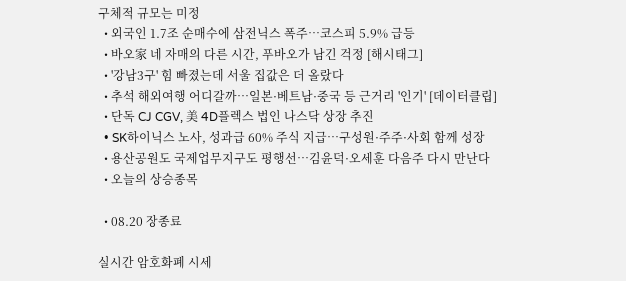구체적 규모는 미정
  • 외국인 1.7조 순매수에 삼전닉스 폭주…코스피 5.9% 급등
  • 바오家 네 자매의 다른 시간, 푸바오가 남긴 걱정 [해시태그]
  • '강남3구' 힘 빠졌는데 서울 집값은 더 올랐다
  • 추석 해외여행 어디갈까…일본·베트남·중국 등 근거리 '인기' [데이터클립]
  • 단독 CJ CGV, 美 4D플렉스 법인 나스닥 상장 추진
  • SK하이닉스 노사, 성과급 60% 주식 지급…구성원·주주·사회 함께 성장
  • 용산공원도 국제업무지구도 평행선…김윤덕·오세훈 다음주 다시 만난다
  • 오늘의 상승종목

  • 08.20 장종료

실시간 암호화폐 시세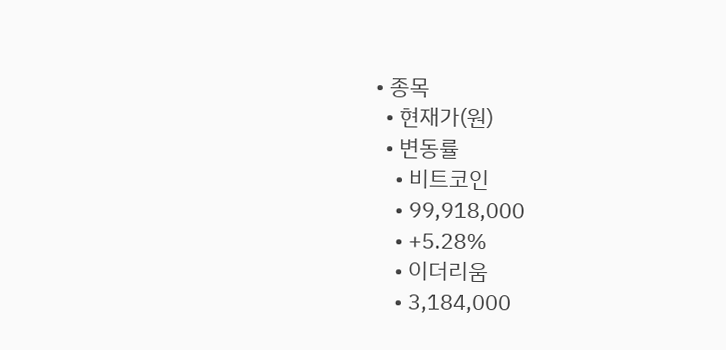• 종목
  • 현재가(원)
  • 변동률
    • 비트코인
    • 99,918,000
    • +5.28%
    • 이더리움
    • 3,184,000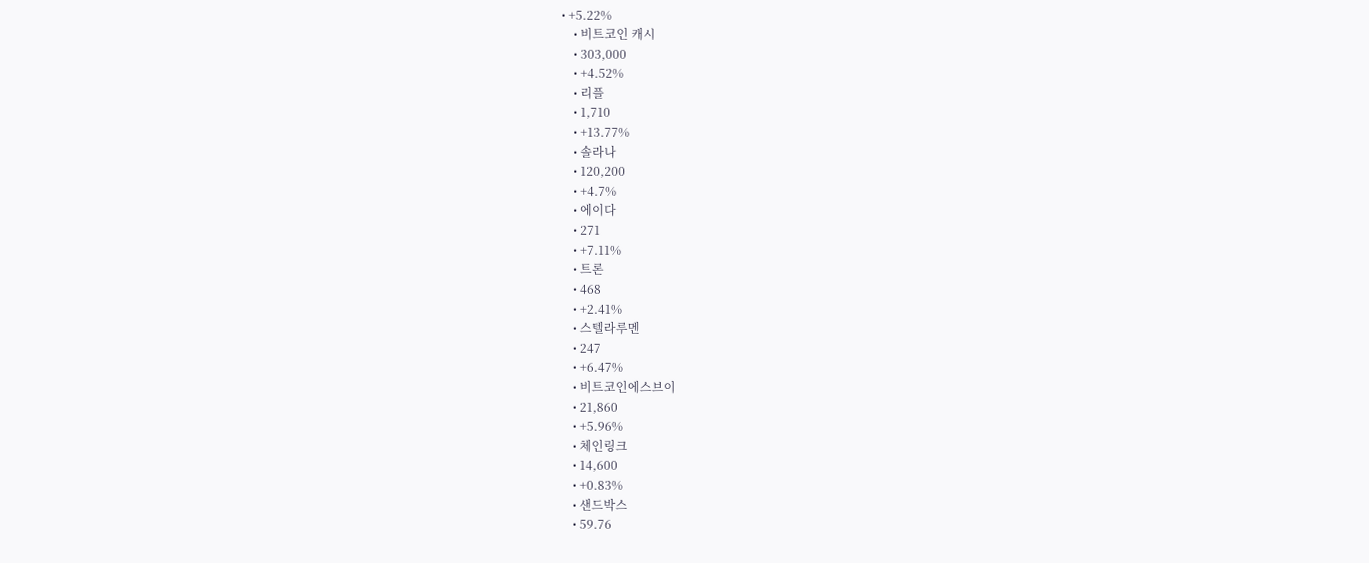• +5.22%
    • 비트코인 캐시
    • 303,000
    • +4.52%
    • 리플
    • 1,710
    • +13.77%
    • 솔라나
    • 120,200
    • +4.7%
    • 에이다
    • 271
    • +7.11%
    • 트론
    • 468
    • +2.41%
    • 스텔라루멘
    • 247
    • +6.47%
    • 비트코인에스브이
    • 21,860
    • +5.96%
    • 체인링크
    • 14,600
    • +0.83%
    • 샌드박스
    • 59.76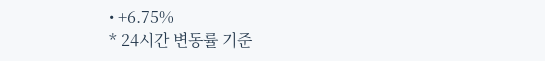• +6.75%
* 24시간 변동률 기준